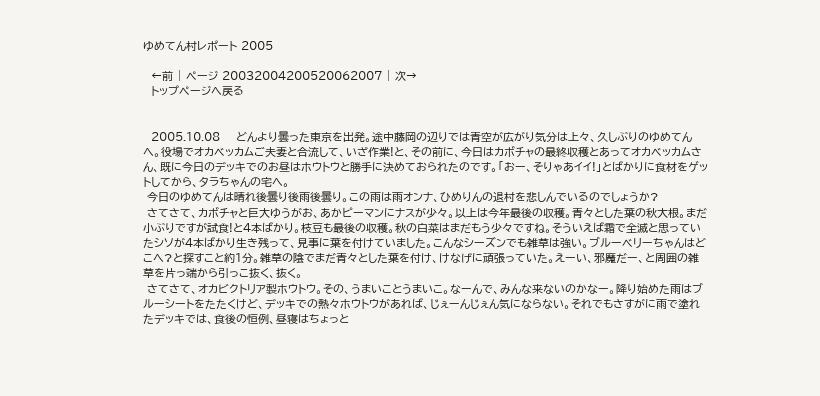ゆめてん村レポート 2005

  ←前 | ページ 20032004200520062007 | 次→
  トップページへ戻る


  2005.10.08    どんより曇った東京を出発。途中藤岡の辺りでは青空が広がり気分は上々、久しぶりのゆめてんへ。役場でオカベッカムご夫妻と合流して、いざ作業!と、その前に、今日はカボチャの最終収穫とあってオカベッカムさん、既に今日のデッキでのお昼はホウトウと勝手に決めておられたのです。「おー、そりゃあイイ!」とばかりに食材をゲットしてから、タラちゃんの宅へ。
 今日のゆめてんは晴れ後曇り後雨後曇り。この雨は雨オンナ、ひめりんの退村を悲しんでいるのでしょうか?
 さてさて、カボチャと巨大ゆうがお、あかピーマンにナスが少々。以上は今年最後の収穫。青々とした葉の秋大根。まだ小ぶりですが試食!と4本ばかり。枝豆も最後の収穫。秋の白菜はまだもう少々ですね。そういえば霜で全滅と思っていたシソが4本ばかり生き残って、見事に葉を付けていました。こんなシーズンでも雑草は強い。ブルーベリーちゃんはどこへ?と探すこと約1分。雑草の陰でまだ青々とした葉を付け、けなげに頑張っていた。えーい、邪魔だー、と周囲の雑草を片っ端から引っこ抜く、抜く。
 さてさて、オカビクトリア製ホウトウ。その、うまいことうまいこ。なーんで、みんな来ないのかなー。降り始めた雨はブルーシートをたたくけど、デッキでの熱々ホウトウがあれば、じぇーんじぇん気にならない。それでもさすがに雨で塗れたデッキでは、食後の恒例、昼寝はちょっと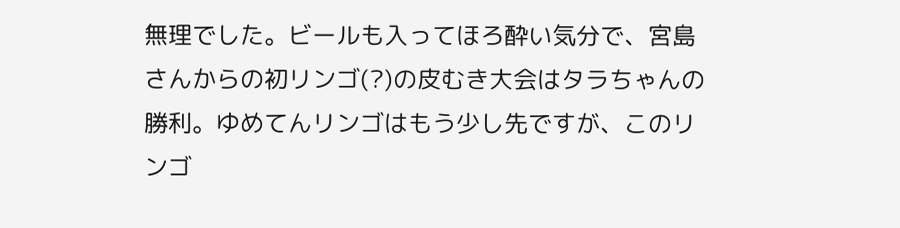無理でした。ビールも入ってほろ酔い気分で、宮島さんからの初リンゴ(?)の皮むき大会はタラちゃんの勝利。ゆめてんリンゴはもう少し先ですが、このリンゴ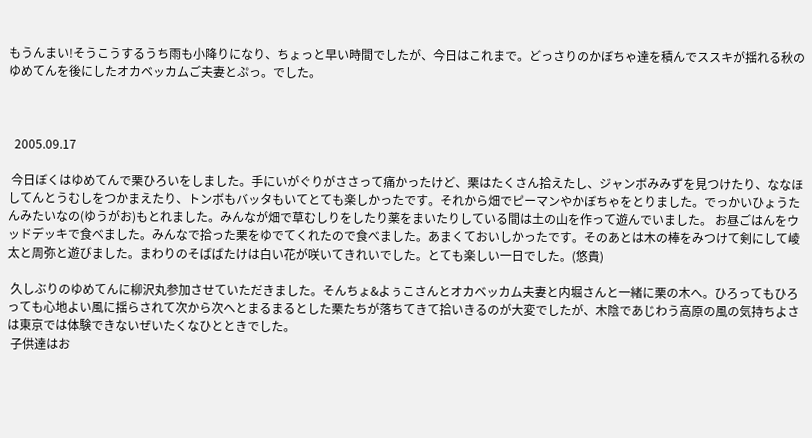もうんまい!そうこうするうち雨も小降りになり、ちょっと早い時間でしたが、今日はこれまで。どっさりのかぼちゃ達を積んでススキが揺れる秋のゆめてんを後にしたオカベッカムご夫妻とぷっ。でした。



  2005.09.17

 今日ぼくはゆめてんで栗ひろいをしました。手にいがぐりがささって痛かったけど、栗はたくさん拾えたし、ジャンボみみずを見つけたり、ななほしてんとうむしをつかまえたり、トンボもバッタもいてとても楽しかったです。それから畑でピーマンやかぼちゃをとりました。でっかいひょうたんみたいなの(ゆうがお)もとれました。みんなが畑で草むしりをしたり薬をまいたりしている間は土の山を作って遊んでいました。 お昼ごはんをウッドデッキで食べました。みんなで拾った栗をゆでてくれたので食べました。あまくておいしかったです。そのあとは木の棒をみつけて剣にして崚太と周弥と遊びました。まわりのそばばたけは白い花が咲いてきれいでした。とても楽しい一日でした。(悠貴)

 久しぶりのゆめてんに柳沢丸参加させていただきました。そんちょ&よぅこさんとオカベッカム夫妻と内堀さんと一緒に栗の木へ。ひろってもひろっても心地よい風に揺らされて次から次へとまるまるとした栗たちが落ちてきて拾いきるのが大変でしたが、木陰であじわう高原の風の気持ちよさは東京では体験できないぜいたくなひとときでした。
 子供達はお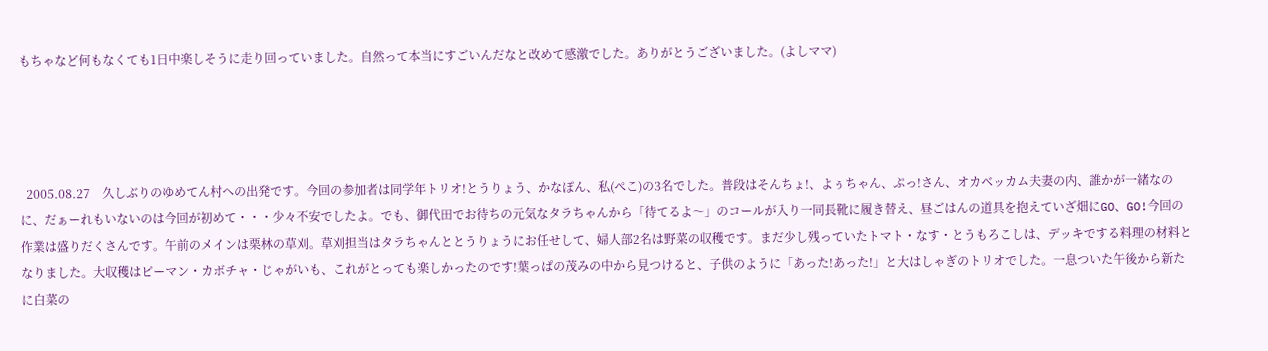もちゃなど何もなくても1日中楽しそうに走り回っていました。自然って本当にすごいんだなと改めて感激でした。ありがとうございました。(よしママ)




  2005.08.27    久しぶりのゆめてん村への出発です。今回の参加者は同学年トリオ!とうりょう、かなぽん、私(ぺこ)の3名でした。普段はそんちょ!、よぅちゃん、ぷっ!さん、オカベッカム夫妻の内、誰かが一緒なのに、だぁーれもいないのは今回が初めて・・・少々不安でしたよ。でも、御代田でお待ちの元気なタラちゃんから「待てるよ〜」のコールが入り一同長靴に履き替え、昼ごはんの道具を抱えていざ畑にGO、GO!今回の作業は盛りだくさんです。午前のメインは栗林の草刈。草刈担当はタラちゃんととうりょうにお任せして、婦人部2名は野菜の収穫です。まだ少し残っていたトマト・なす・とうもろこしは、デッキでする料理の材料となりました。大収穫はピーマン・カボチャ・じゃがいも、これがとっても楽しかったのです!葉っぱの茂みの中から見つけると、子供のように「あった!あった!」と大はしゃぎのトリオでした。一息ついた午後から新たに白菜の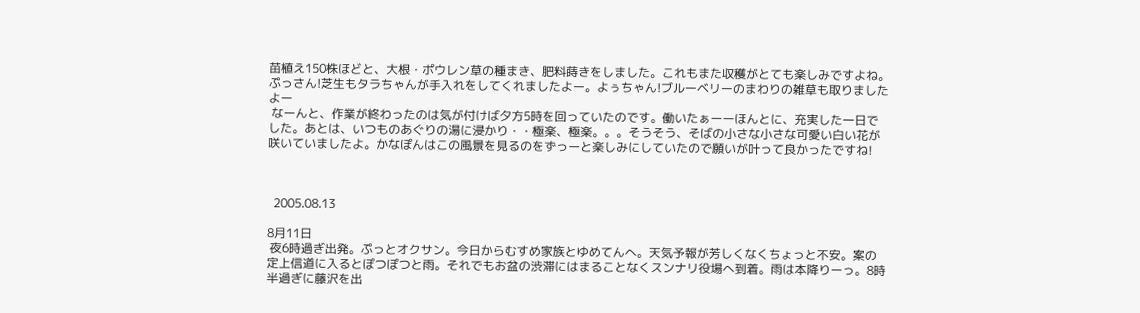苗植え150株ほどと、大根・ポウレン草の種まき、肥料蒔きをしました。これもまた収穫がとても楽しみですよね。 ぷっさん!芝生もタラちゃんが手入れをしてくれましたよー。よぅちゃん!ブルーベリーのまわりの雑草も取りましたよー
 なーんと、作業が終わったのは気が付けば夕方5時を回っていたのです。働いたぁーーほんとに、充実した一日でした。あとは、いつものあぐりの湯に浸かり・・極楽、極楽。。。そうそう、そばの小さな小さな可愛い白い花が咲いていましたよ。かなぽんはこの風景を見るのをずっーと楽しみにしていたので願いが叶って良かったですね!



  2005.08.13

8月11日
 夜6時過ぎ出発。ぷっとオクサン。今日からむすめ家族とゆめてんへ。天気予報が芳しくなくちょっと不安。案の定上信道に入るとぽつぽつと雨。それでもお盆の渋滞にはまることなくスンナリ役場へ到着。雨は本降りーっ。8時半過ぎに藤沢を出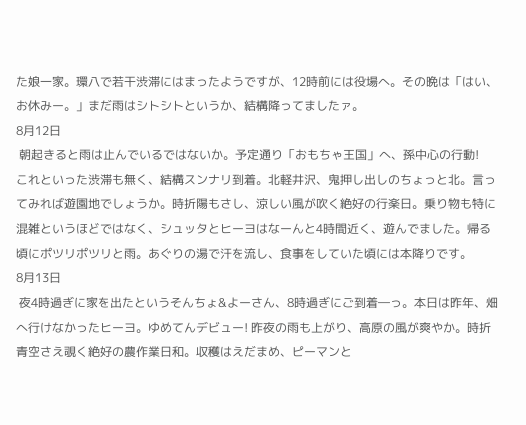た娘一家。環八で若干渋滞にはまったようですが、12時前には役場へ。その晩は「はい、お休みー。」まだ雨はシトシトというか、結構降ってましたァ。
8月12日
 朝起きると雨は止んでいるではないか。予定通り「おもちゃ王国」へ、孫中心の行動!
これといった渋滞も無く、結構スンナリ到着。北軽井沢、鬼押し出しのちょっと北。言ってみれば遊園地でしょうか。時折陽もさし、涼しい風が吹く絶好の行楽日。乗り物も特に混雑というほどではなく、シュッタとヒーヨはなーんと4時間近く、遊んでました。帰る頃にポツリポツリと雨。あぐりの湯で汗を流し、食事をしていた頃には本降りです。
8月13日
 夜4時過ぎに家を出たというそんちょ&よーさん、8時過ぎにご到着―っ。本日は昨年、畑へ行けなかったヒーヨ。ゆめてんデビュー! 昨夜の雨も上がり、高原の風が爽やか。時折青空さえ覗く絶好の農作業日和。収穫はえだまめ、ピーマンと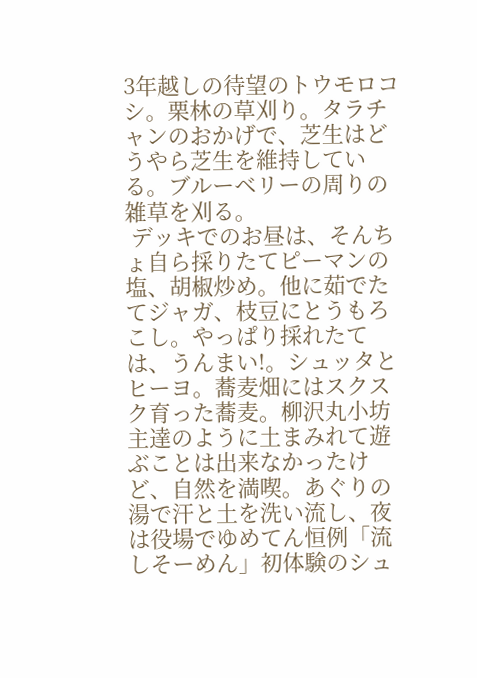3年越しの待望のトウモロコシ。栗林の草刈り。タラチャンのおかげで、芝生はどうやら芝生を維持している。ブルーベリーの周りの雑草を刈る。
 デッキでのお昼は、そんちょ自ら採りたてピーマンの塩、胡椒炒め。他に茹でたてジャガ、枝豆にとうもろこし。やっぱり採れたては、うんまい!。シュッタとヒーヨ。蕎麦畑にはスクスク育った蕎麦。柳沢丸小坊主達のように土まみれて遊ぶことは出来なかったけど、自然を満喫。あぐりの湯で汗と土を洗い流し、夜は役場でゆめてん恒例「流しそーめん」初体験のシュ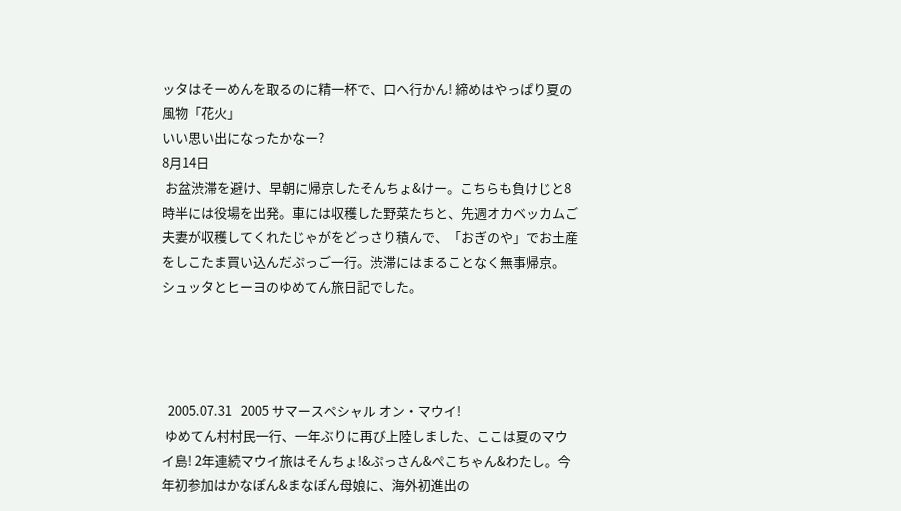ッタはそーめんを取るのに精一杯で、口へ行かん! 締めはやっぱり夏の風物「花火」
いい思い出になったかなー?
8月14日
 お盆渋滞を避け、早朝に帰京したそんちょ&けー。こちらも負けじと8時半には役場を出発。車には収穫した野菜たちと、先週オカベッカムご夫妻が収穫してくれたじゃがをどっさり積んで、「おぎのや」でお土産をしこたま買い込んだぷっご一行。渋滞にはまることなく無事帰京。
シュッタとヒーヨのゆめてん旅日記でした。




  2005.07.31   2005 サマースペシャル オン・マウイ!
 ゆめてん村村民一行、一年ぶりに再び上陸しました、ここは夏のマウイ島! 2年連続マウイ旅はそんちょ!&ぷっさん&ぺこちゃん&わたし。今年初参加はかなぽん&まなぽん母娘に、海外初進出の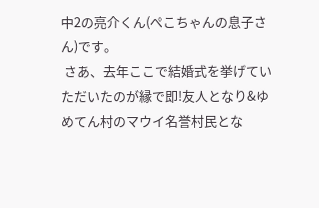中2の亮介くん(ぺこちゃんの息子さん)です。
 さあ、去年ここで結婚式を挙げていただいたのが縁で即!友人となり&ゆめてん村のマウイ名誉村民とな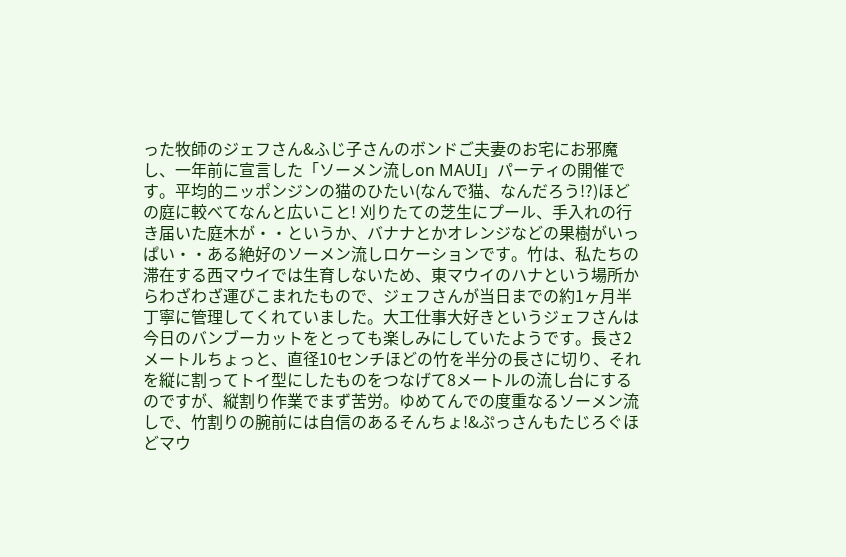った牧師のジェフさん&ふじ子さんのボンドご夫妻のお宅にお邪魔し、一年前に宣言した「ソーメン流しon MAUI」パーティの開催です。平均的ニッポンジンの猫のひたい(なんで猫、なんだろう!?)ほどの庭に較べてなんと広いこと! 刈りたての芝生にプール、手入れの行き届いた庭木が・・というか、バナナとかオレンジなどの果樹がいっぱい・・ある絶好のソーメン流しロケーションです。竹は、私たちの滞在する西マウイでは生育しないため、東マウイのハナという場所からわざわざ運びこまれたもので、ジェフさんが当日までの約1ヶ月半丁寧に管理してくれていました。大工仕事大好きというジェフさんは今日のバンブーカットをとっても楽しみにしていたようです。長さ2メートルちょっと、直径10センチほどの竹を半分の長さに切り、それを縦に割ってトイ型にしたものをつなげて8メートルの流し台にするのですが、縦割り作業でまず苦労。ゆめてんでの度重なるソーメン流しで、竹割りの腕前には自信のあるそんちょ!&ぷっさんもたじろぐほどマウ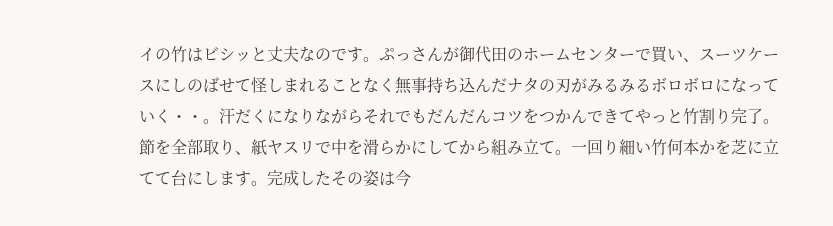イの竹はビシッと丈夫なのです。ぷっさんが御代田のホームセンターで買い、スーツケースにしのばせて怪しまれることなく無事持ち込んだナタの刃がみるみるボロボロになっていく・・。汗だくになりながらそれでもだんだんコツをつかんできてやっと竹割り完了。節を全部取り、紙ヤスリで中を滑らかにしてから組み立て。一回り細い竹何本かを芝に立てて台にします。完成したその姿は今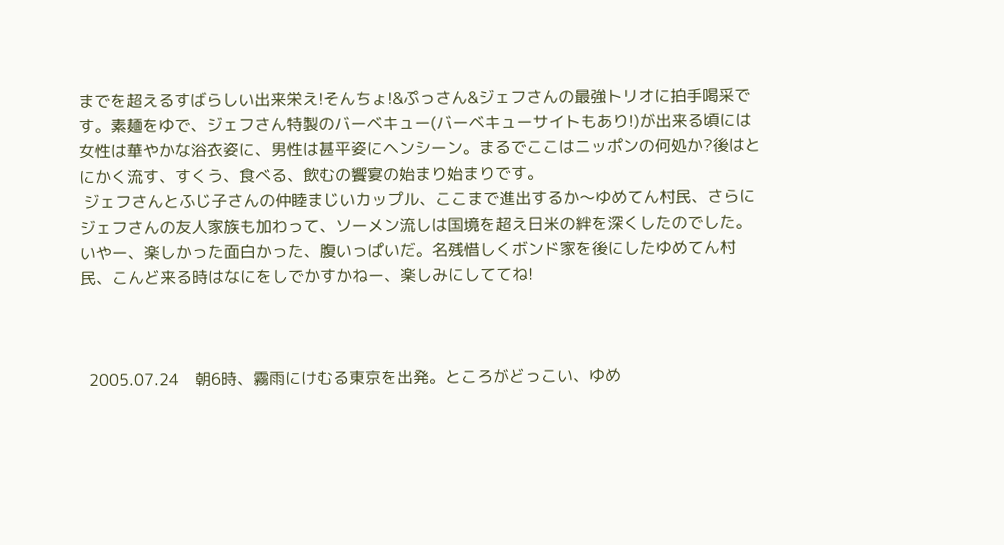までを超えるすばらしい出来栄え!そんちょ!&ぷっさん&ジェフさんの最強トリオに拍手喝采です。素麺をゆで、ジェフさん特製のバーベキュー(バーベキューサイトもあり!)が出来る頃には女性は華やかな浴衣姿に、男性は甚平姿にヘンシーン。まるでここはニッポンの何処か?後はとにかく流す、すくう、食べる、飲むの饗宴の始まり始まりです。
 ジェフさんとふじ子さんの仲睦まじいカップル、ここまで進出するか〜ゆめてん村民、さらにジェフさんの友人家族も加わって、ソーメン流しは国境を超え日米の絆を深くしたのでした。いやー、楽しかった面白かった、腹いっぱいだ。名残惜しくボンド家を後にしたゆめてん村民、こんど来る時はなにをしでかすかねー、楽しみにしててね!



  2005.07.24    朝6時、霧雨にけむる東京を出発。ところがどっこい、ゆめ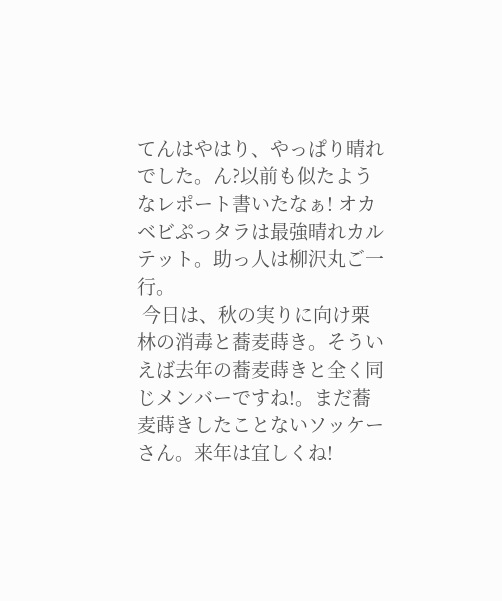てんはやはり、やっぱり晴れでした。ん?以前も似たようなレポート書いたなぁ! オカベビぷっタラは最強晴れカルテット。助っ人は柳沢丸ご一行。
 今日は、秋の実りに向け栗林の消毒と蕎麦蒔き。そういえば去年の蕎麦蒔きと全く同じメンバーですね!。まだ蕎麦蒔きしたことないソッケーさん。来年は宜しくね!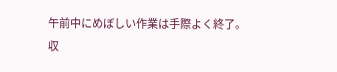午前中にめぼしい作業は手際よく終了。収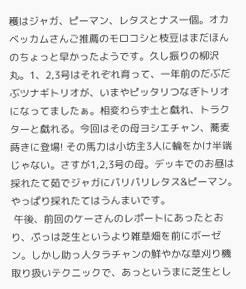穫はジャガ、ピーマン、レタスとナス一個。オカベッカムさんご推薦のモロコシと枝豆はまだほんのちょっと早かったようです。久し振りの柳沢丸。1、2,3号はそれぞれ育って、一年前のだぶだぶツナギトリオが、いまやピッタリつなぎトリオになってましたぁ。相変わらず土と戯れ、トラクターと戯れる。今回はその母ヨシエチャン、蕎麦蒔きに登場! その馬力は小坊主3人に輪をかけ半端じゃない。さすが1,2,3号の母。デッキでのお昼は採れたて茹でジャガにパリパリレタス&ピーマン。やっぱり採れたてはうんまいです。
 午後、前回のケーさんのレポートにあったとおり、ぷっは芝生というより雑草畑を前にボーゼン。しかし助っ人タラチャンの鮮やかな草刈り機取り扱いテクニックで、あっというまに芝生とし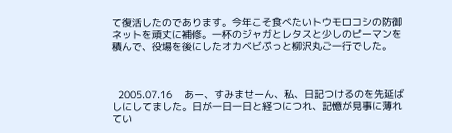て復活したのであります。今年こそ食べたいトウモロコシの防御ネットを頑丈に補修。一杯のジャガとレタスと少しのピーマンを積んで、役場を後にしたオカベビぷっと柳沢丸ご一行でした。



  2005.07.16    あー、すみませーん、私、日記つけるのを先延ばしにしてました。日が一日一日と経つにつれ、記憶が見事に薄れてい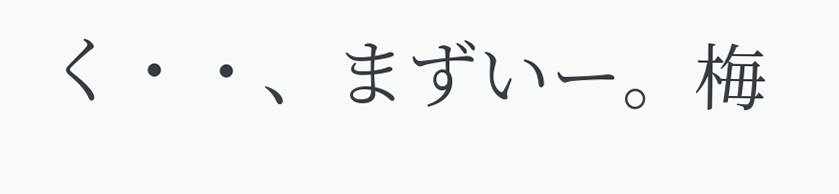く・・、まずいー。梅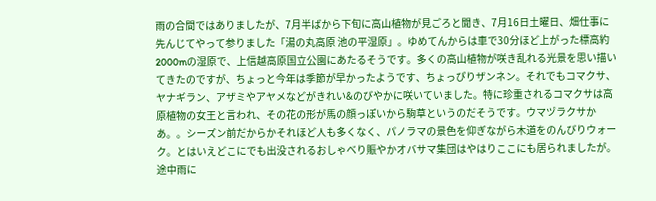雨の合間ではありましたが、7月半ばから下旬に高山植物が見ごろと聞き、7月16日土曜日、畑仕事に先んじてやって参りました「湯の丸高原 池の平湿原」。ゆめてんからは車で30分ほど上がった標高約2000mの湿原で、上信越高原国立公園にあたるそうです。多くの高山植物が咲き乱れる光景を思い描いてきたのですが、ちょっと今年は季節が早かったようです、ちょっぴりザンネン。それでもコマクサ、ヤナギラン、アザミやアヤメなどがきれい&のびやかに咲いていました。特に珍重されるコマクサは高原植物の女王と言われ、その花の形が馬の顔っぽいから駒草というのだそうです。ウマヅラクサかあ。。シーズン前だからかそれほど人も多くなく、パノラマの景色を仰ぎながら木道をのんびりウォーク。とはいえどこにでも出没されるおしゃべり賑やかオバサマ集団はやはりここにも居られましたが。途中雨に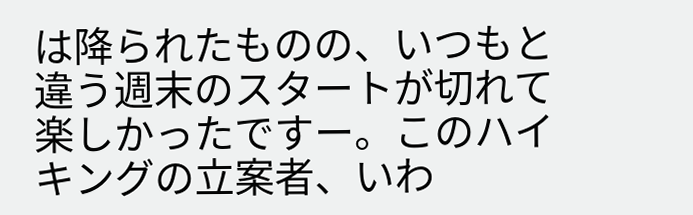は降られたものの、いつもと違う週末のスタートが切れて楽しかったですー。このハイキングの立案者、いわ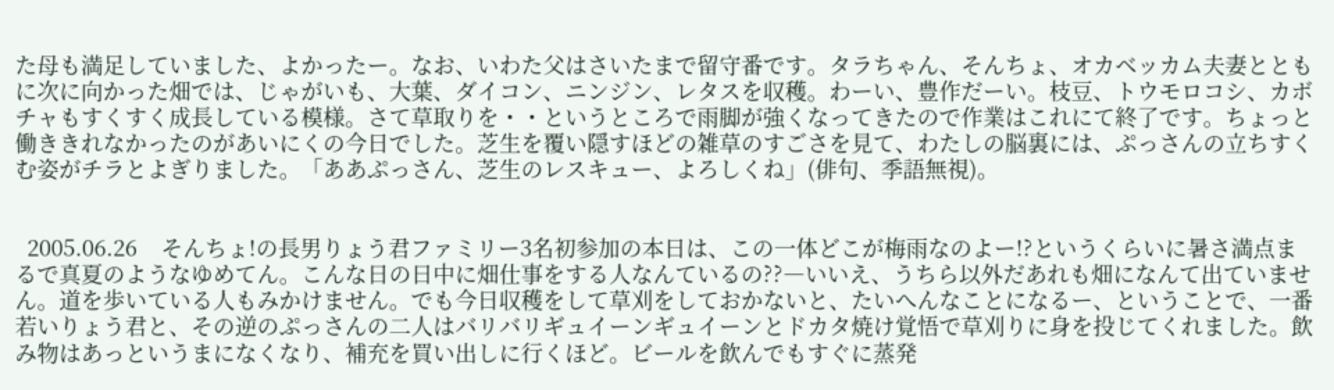た母も満足していました、よかったー。なお、いわた父はさいたまで留守番です。タラちゃん、そんちょ、オカベッカム夫妻とともに次に向かった畑では、じゃがいも、大葉、ダイコン、ニンジン、レタスを収穫。わーい、豊作だーい。枝豆、トウモロコシ、カボチャもすくすく成長している模様。さて草取りを・・というところで雨脚が強くなってきたので作業はこれにて終了です。ちょっと働ききれなかったのがあいにくの今日でした。芝生を覆い隠すほどの雑草のすごさを見て、わたしの脳裏には、ぷっさんの立ちすくむ姿がチラとよぎりました。「ああぷっさん、芝生のレスキュー、よろしくね」(俳句、季語無視)。


  2005.06.26    そんちょ!の長男りょう君ファミリー3名初参加の本日は、この一体どこが梅雨なのよー!?というくらいに暑さ満点まるで真夏のようなゆめてん。こんな日の日中に畑仕事をする人なんているの??―いいえ、うちら以外だあれも畑になんて出ていません。道を歩いている人もみかけません。でも今日収穫をして草刈をしておかないと、たいへんなことになるー、ということで、一番若いりょう君と、その逆のぷっさんの二人はバリバリギュイーンギュイーンとドカタ焼け覚悟で草刈りに身を投じてくれました。飲み物はあっというまになくなり、補充を買い出しに行くほど。ビールを飲んでもすぐに蒸発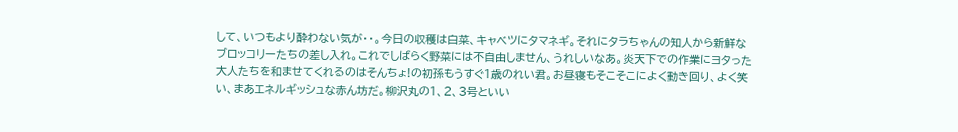して、いつもより酔わない気が・・。今日の収穫は白菜、キャベツにタマネギ。それにタラちゃんの知人から新鮮なブロッコリーたちの差し入れ。これでしばらく野菜には不自由しません、うれしいなあ。炎天下での作業にヨタった大人たちを和ませてくれるのはそんちょ!の初孫もうすぐ1歳のれい君。お昼寝もそこそこによく動き回り、よく笑い、まあエネルギッシュな赤ん坊だ。柳沢丸の1、2、3号といい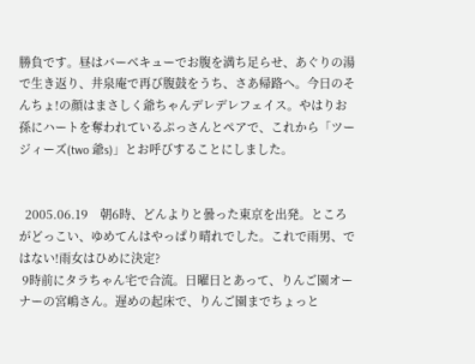勝負です。昼はバーベキューでお腹を満ち足らせ、あぐりの湯で生き返り、井泉庵で再び腹鼓をうち、さあ帰路へ。今日のそんちょ!の顔はまさしく爺ちゃんデレデレフェイス。やはりお孫にハートを奪われているぷっさんとペアで、これから「ツージィーズ(two 爺s)」とお呼びすることにしました。


  2005.06.19    朝6時、どんよりと曇った東京を出発。ところがどっこい、ゆめてんはやっぱり晴れでした。これで雨男、ではない!雨女はひめに決定?
 9時前にタラちゃん宅で合流。日曜日とあって、りんご園オーナーの宮嶋さん。遅めの起床で、りんご園までちょっと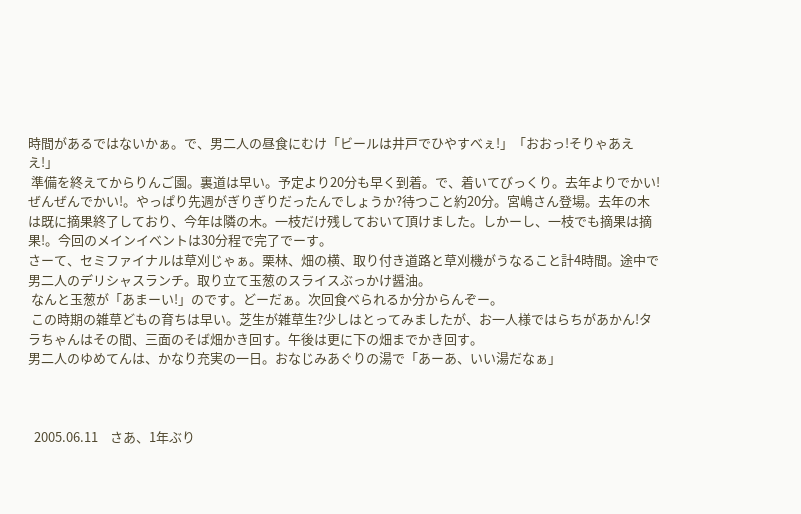時間があるではないかぁ。で、男二人の昼食にむけ「ビールは井戸でひやすべぇ!」「おおっ!そりゃあええ!」
 準備を終えてからりんご園。裏道は早い。予定より20分も早く到着。で、着いてびっくり。去年よりでかい!ぜんぜんでかい!。やっぱり先週がぎりぎりだったんでしょうか?待つこと約20分。宮嶋さん登場。去年の木は既に摘果終了しており、今年は隣の木。一枝だけ残しておいて頂けました。しかーし、一枝でも摘果は摘果!。今回のメインイベントは30分程で完了でーす。
さーて、セミファイナルは草刈じゃぁ。栗林、畑の横、取り付き道路と草刈機がうなること計4時間。途中で男二人のデリシャスランチ。取り立て玉葱のスライスぶっかけ醤油。
 なんと玉葱が「あまーい!」のです。どーだぁ。次回食べられるか分からんぞー。
 この時期の雑草どもの育ちは早い。芝生が雑草生?少しはとってみましたが、お一人様ではらちがあかん!タラちゃんはその間、三面のそば畑かき回す。午後は更に下の畑までかき回す。
男二人のゆめてんは、かなり充実の一日。おなじみあぐりの湯で「あーあ、いい湯だなぁ」



  2005.06.11    さあ、1年ぶり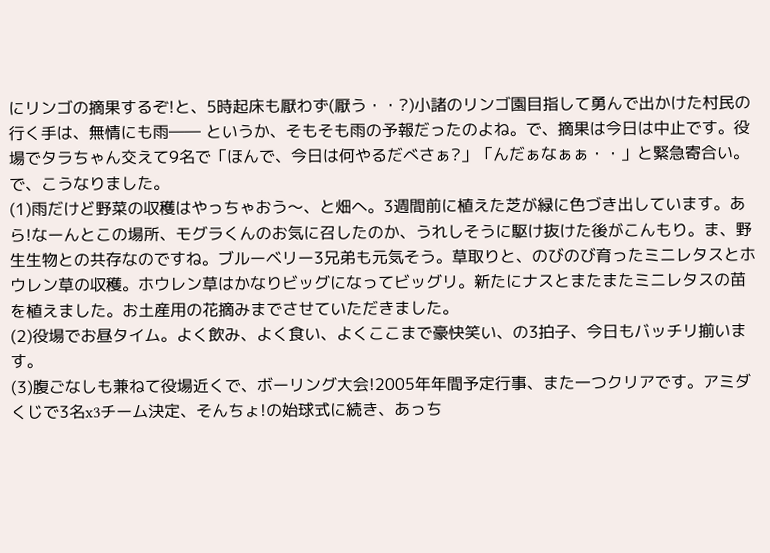にリンゴの摘果するぞ!と、5時起床も厭わず(厭う・・?)小諸のリンゴ園目指して勇んで出かけた村民の行く手は、無情にも雨―― というか、そもそも雨の予報だったのよね。で、摘果は今日は中止です。役場でタラちゃん交えて9名で「ほんで、今日は何やるだべさぁ?」「んだぁなぁぁ・・」と緊急寄合い。で、こうなりました。
(1)雨だけど野菜の収穫はやっちゃおう〜、と畑へ。3週間前に植えた芝が緑に色づき出しています。あら!なーんとこの場所、モグラくんのお気に召したのか、うれしそうに駆け抜けた後がこんもり。ま、野生生物との共存なのですね。ブルーベリー3兄弟も元気そう。草取りと、のびのび育ったミニレタスとホウレン草の収穫。ホウレン草はかなりビッグになってビッグリ。新たにナスとまたまたミニレタスの苗を植えました。お土産用の花摘みまでさせていただきました。
(2)役場でお昼タイム。よく飲み、よく食い、よくここまで豪快笑い、の3拍子、今日もバッチリ揃います。
(3)腹ごなしも兼ねて役場近くで、ボーリング大会!2005年年間予定行事、また一つクリアです。アミダくじで3名x3チーム決定、そんちょ!の始球式に続き、あっち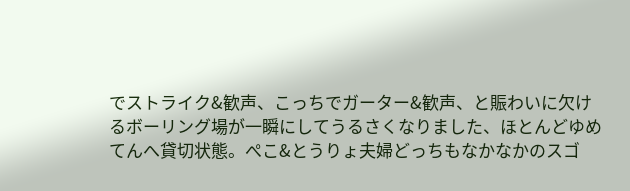でストライク&歓声、こっちでガーター&歓声、と賑わいに欠けるボーリング場が一瞬にしてうるさくなりました、ほとんどゆめてんへ貸切状態。ぺこ&とうりょ夫婦どっちもなかなかのスゴ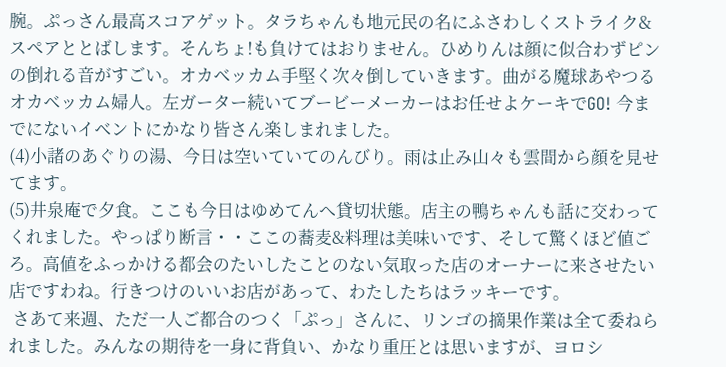腕。ぷっさん最高スコアゲット。タラちゃんも地元民の名にふさわしくストライク&スペアととばします。そんちょ!も負けてはおりません。ひめりんは顔に似合わずピンの倒れる音がすごい。オカベッカム手堅く次々倒していきます。曲がる魔球あやつるオカベッカム婦人。左ガーター続いてブービーメーカーはお任せよケーキでGO! 今までにないイベントにかなり皆さん楽しまれました。
(4)小諸のあぐりの湯、今日は空いていてのんびり。雨は止み山々も雲間から顔を見せてます。
(5)井泉庵で夕食。ここも今日はゆめてんへ貸切状態。店主の鴨ちゃんも話に交わってくれました。やっぱり断言・・ここの蕎麦&料理は美味いです、そして驚くほど値ごろ。高値をふっかける都会のたいしたことのない気取った店のオーナーに来させたい店ですわね。行きつけのいいお店があって、わたしたちはラッキーです。
 さあて来週、ただ一人ご都合のつく「ぷっ」さんに、リンゴの摘果作業は全て委ねられました。みんなの期待を一身に背負い、かなり重圧とは思いますが、ヨロシ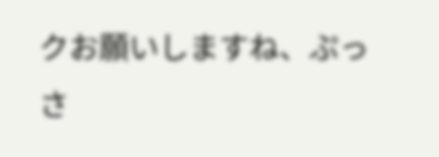クお願いしますね、ぷっさ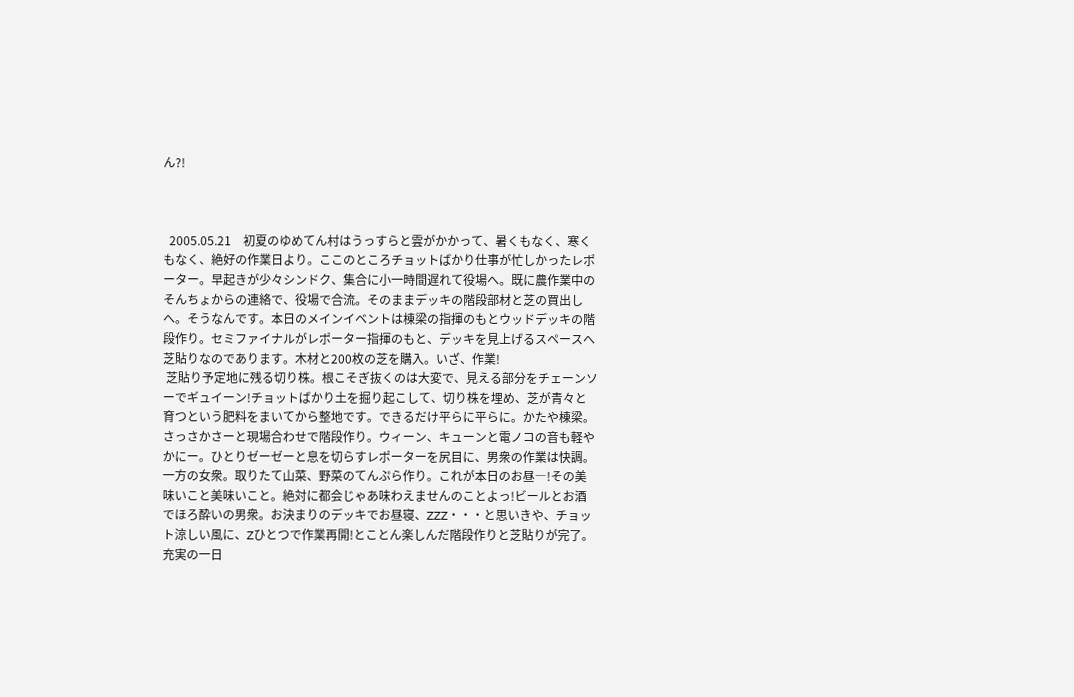ん?!



  2005.05.21    初夏のゆめてん村はうっすらと雲がかかって、暑くもなく、寒くもなく、絶好の作業日より。ここのところチョットばかり仕事が忙しかったレポーター。早起きが少々シンドク、集合に小一時間遅れて役場へ。既に農作業中のそんちょからの連絡で、役場で合流。そのままデッキの階段部材と芝の買出しへ。そうなんです。本日のメインイベントは棟梁の指揮のもとウッドデッキの階段作り。セミファイナルがレポーター指揮のもと、デッキを見上げるスペースへ芝貼りなのであります。木材と200枚の芝を購入。いざ、作業!
 芝貼り予定地に残る切り株。根こそぎ抜くのは大変で、見える部分をチェーンソーでギュイーン!チョットばかり土を掘り起こして、切り株を埋め、芝が青々と育つという肥料をまいてから整地です。できるだけ平らに平らに。かたや棟梁。さっさかさーと現場合わせで階段作り。ウィーン、キューンと電ノコの音も軽やかにー。ひとりゼーゼーと息を切らすレポーターを尻目に、男衆の作業は快調。一方の女衆。取りたて山菜、野菜のてんぷら作り。これが本日のお昼―!その美味いこと美味いこと。絶対に都会じゃあ味わえませんのことよっ!ビールとお酒でほろ酔いの男衆。お決まりのデッキでお昼寝、ZZZ・・・と思いきや、チョット涼しい風に、Zひとつで作業再開!とことん楽しんだ階段作りと芝貼りが完了。充実の一日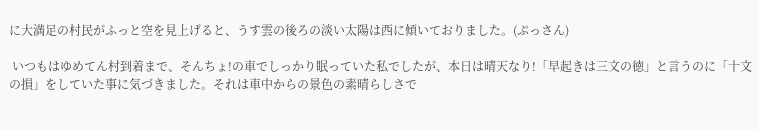に大満足の村民がふっと空を見上げると、うす雲の後ろの淡い太陽は西に傾いておりました。(ぷっさん)

 いつもはゆめてん村到着まで、そんちょ!の車でしっかり眠っていた私でしたが、本日は晴天なり!「早起きは三文の徳」と言うのに「十文の損」をしていた事に気づきました。それは車中からの景色の素晴らしさで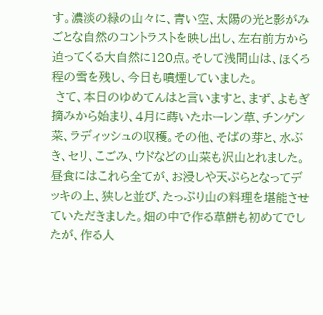す。濃淡の緑の山々に、青い空、太陽の光と影がみごとな自然のコントラストを映し出し、左右前方から迫ってくる大自然に120点。そして浅間山は、ほくろ程の雪を残し、今日も噴煙していました。
 さて、本日のゆめてんはと言いますと、まず、よもぎ摘みから始まり、4月に蒔いたホーレン草、チンゲン菜、ラディッシュの収穫。その他、そばの芽と、水ぶき、セリ、こごみ、ウドなどの山菜も沢山とれました。昼食にはこれら全てが、お浸しや天ぷらとなってデッキの上、狭しと並び、たっぷり山の料理を堪能させていただきました。畑の中で作る草餅も初めてでしたが、作る人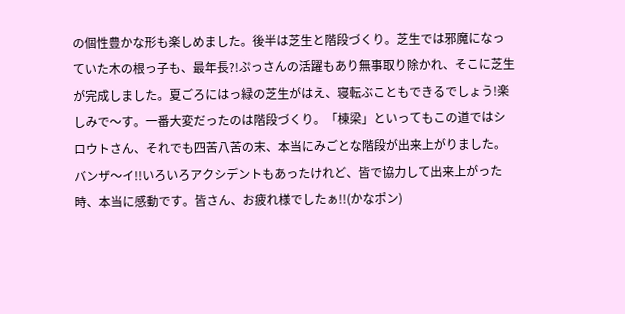の個性豊かな形も楽しめました。後半は芝生と階段づくり。芝生では邪魔になっていた木の根っ子も、最年長?!ぷっさんの活躍もあり無事取り除かれ、そこに芝生が完成しました。夏ごろにはっ緑の芝生がはえ、寝転ぶこともできるでしょう!楽しみで〜す。一番大変だったのは階段づくり。「棟梁」といってもこの道ではシロウトさん、それでも四苦八苦の末、本当にみごとな階段が出来上がりました。バンザ〜イ!!いろいろアクシデントもあったけれど、皆で協力して出来上がった時、本当に感動です。皆さん、お疲れ様でしたぁ!!(かなポン)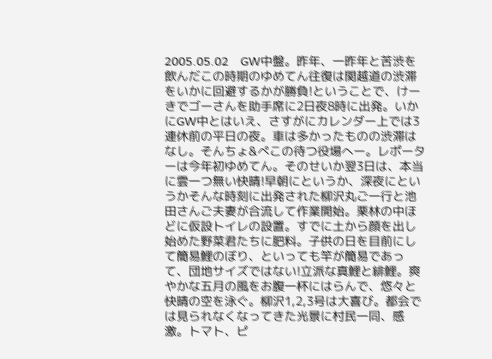2005.05.02    GW中盤。昨年、一昨年と苦渋を飲んだこの時期のゆめてん往復は関越道の渋滞をいかに回避するかが勝負!ということで、けーきでゴーさんを助手席に2日夜8時に出発。いかにGW中とはいえ、さすがにカレンダー上では3連休前の平日の夜。車は多かったものの渋滞はなし。そんちょ&ぺこの待つ役場へー。レポーターは今年初ゆめてん。そのせいか翌3日は、本当に雲一つ無い快晴!早朝にというか、深夜にというかそんな時刻に出発された柳沢丸ご一行と池田さんご夫妻が合流して作業開始。栗林の中ほどに仮設トイレの設置。すでに土から顔を出し始めた野菜君たちに肥料。子供の日を目前にして簡易鯉のぼり、といっても竿が簡易であって、団地サイズではない!立派な真鯉と緋鯉。爽やかな五月の風をお腹一杯にはらんで、悠々と快晴の空を泳ぐ。柳沢1,2,3号は大喜び。都会では見られなくなってきた光景に村民一同、感激。トマト、ピ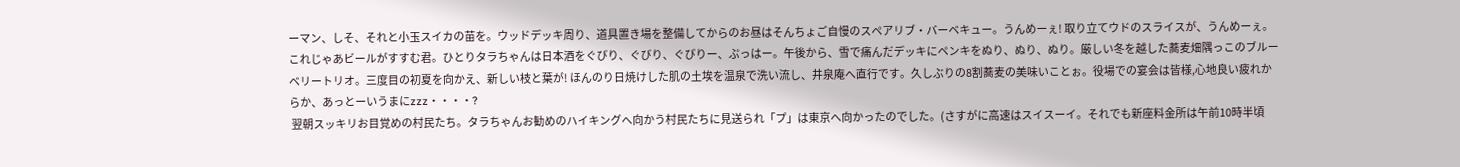ーマン、しそ、それと小玉スイカの苗を。ウッドデッキ周り、道具置き場を整備してからのお昼はそんちょご自慢のスペアリブ・バーベキュー。うんめーぇ! 取り立てウドのスライスが、うんめーぇ。これじゃあビールがすすむ君。ひとりタラちゃんは日本酒をぐびり、ぐびり、ぐびりー、ぷっはー。午後から、雪で痛んだデッキにペンキをぬり、ぬり、ぬり。厳しい冬を越した蕎麦畑隅っこのブルーベリートリオ。三度目の初夏を向かえ、新しい枝と葉が! ほんのり日焼けした肌の土埃を温泉で洗い流し、井泉庵へ直行です。久しぶりの8割蕎麦の美味いことぉ。役場での宴会は皆様,心地良い疲れからか、あっとーいうまにzzz・・・・?
 翌朝スッキリお目覚めの村民たち。タラちゃんお勧めのハイキングへ向かう村民たちに見送られ「プ」は東京へ向かったのでした。(さすがに高速はスイスーイ。それでも新座料金所は午前10時半頃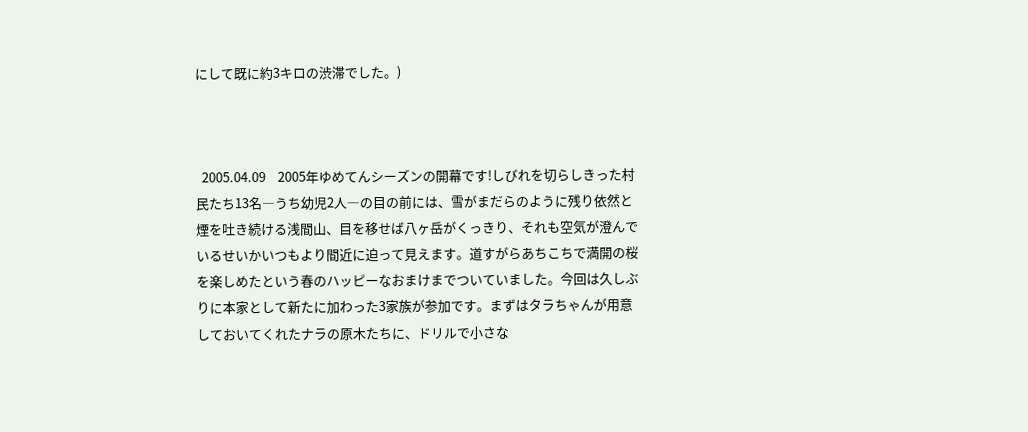にして既に約3キロの渋滞でした。)



  2005.04.09    2005年ゆめてんシーズンの開幕です!しびれを切らしきった村民たち13名―うち幼児2人―の目の前には、雪がまだらのように残り依然と煙を吐き続ける浅間山、目を移せば八ヶ岳がくっきり、それも空気が澄んでいるせいかいつもより間近に迫って見えます。道すがらあちこちで満開の桜を楽しめたという春のハッピーなおまけまでついていました。今回は久しぶりに本家として新たに加わった3家族が参加です。まずはタラちゃんが用意しておいてくれたナラの原木たちに、ドリルで小さな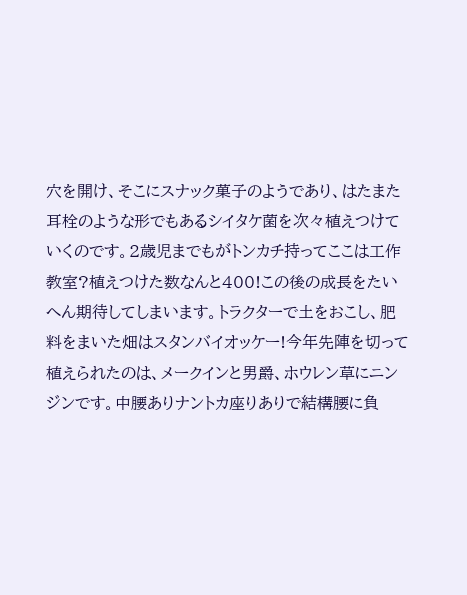穴を開け、そこにスナック菓子のようであり、はたまた耳栓のような形でもあるシイタケ菌を次々植えつけていくのです。2歳児までもがトンカチ持ってここは工作教室?植えつけた数なんと400!この後の成長をたいへん期待してしまいます。トラクターで土をおこし、肥料をまいた畑はスタンバイオッケー!今年先陣を切って植えられたのは、メークインと男爵、ホウレン草にニンジンです。中腰ありナントカ座りありで結構腰に負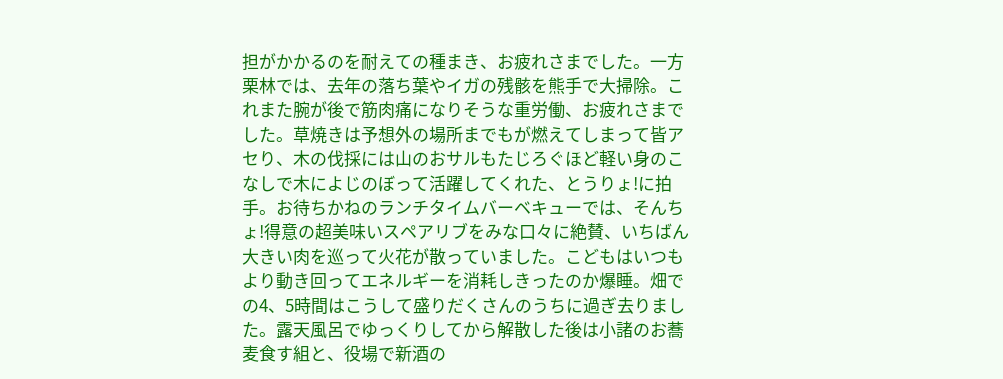担がかかるのを耐えての種まき、お疲れさまでした。一方栗林では、去年の落ち葉やイガの残骸を熊手で大掃除。これまた腕が後で筋肉痛になりそうな重労働、お疲れさまでした。草焼きは予想外の場所までもが燃えてしまって皆アセり、木の伐採には山のおサルもたじろぐほど軽い身のこなしで木によじのぼって活躍してくれた、とうりょ!に拍手。お待ちかねのランチタイムバーベキューでは、そんちょ!得意の超美味いスペアリブをみな口々に絶賛、いちばん大きい肉を巡って火花が散っていました。こどもはいつもより動き回ってエネルギーを消耗しきったのか爆睡。畑での4、5時間はこうして盛りだくさんのうちに過ぎ去りました。露天風呂でゆっくりしてから解散した後は小諸のお蕎麦食す組と、役場で新酒の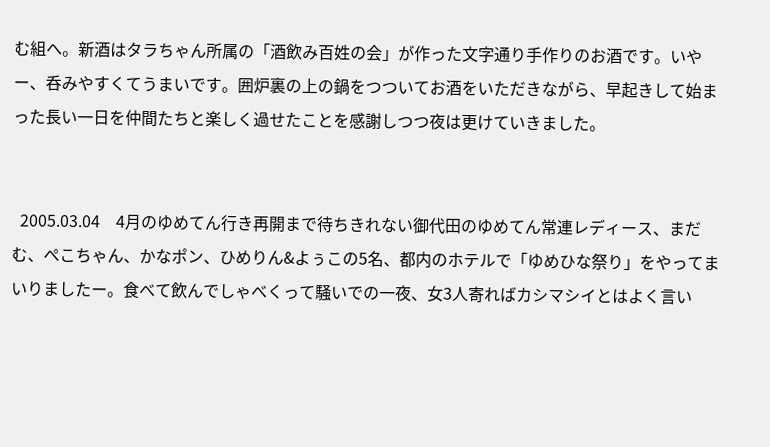む組へ。新酒はタラちゃん所属の「酒飲み百姓の会」が作った文字通り手作りのお酒です。いやー、呑みやすくてうまいです。囲炉裏の上の鍋をつついてお酒をいただきながら、早起きして始まった長い一日を仲間たちと楽しく過せたことを感謝しつつ夜は更けていきました。


  2005.03.04    4月のゆめてん行き再開まで待ちきれない御代田のゆめてん常連レディース、まだむ、ぺこちゃん、かなポン、ひめりん&よぅこの5名、都内のホテルで「ゆめひな祭り」をやってまいりましたー。食べて飲んでしゃべくって騒いでの一夜、女3人寄ればカシマシイとはよく言い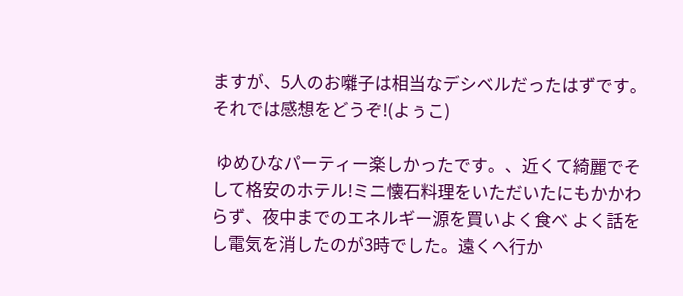ますが、5人のお囃子は相当なデシベルだったはずです。それでは感想をどうぞ!(よぅこ)

 ゆめひなパーティー楽しかったです。、近くて綺麗でそして格安のホテル!ミニ懐石料理をいただいたにもかかわらず、夜中までのエネルギー源を買いよく食べ よく話をし電気を消したのが3時でした。遠くへ行か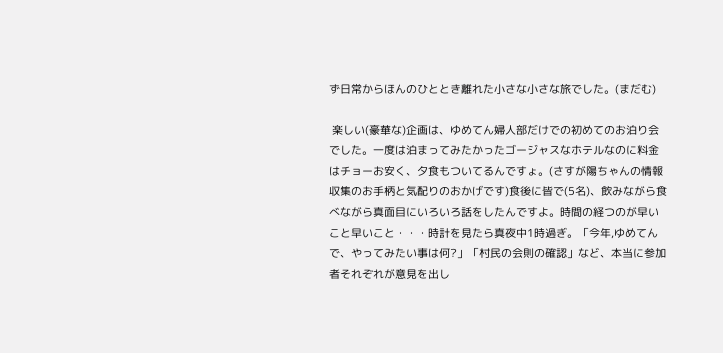ず日常からほんのひととき離れた小さな小さな旅でした。(まだむ)

 楽しい(豪華な)企画は、ゆめてん婦人部だけでの初めてのお泊り会でした。一度は泊まってみたかったゴージャスなホテルなのに料金はチョーお安く、夕食もついてるんですょ。(さすが陽ちゃんの情報収集のお手柄と気配りのおかげです)食後に皆で(5名)、飲みながら食べながら真面目にいろいろ話をしたんですよ。時間の経つのが早いこと早いこと・・・時計を見たら真夜中1時過ぎ。「今年,ゆめてんで、やってみたい事は何?」「村民の会則の確認」など、本当に参加者それぞれが意見を出し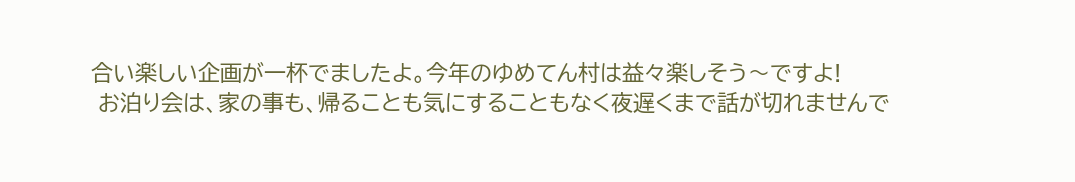合い楽しい企画が一杯でましたよ。今年のゆめてん村は益々楽しそう〜ですよ!
 お泊り会は、家の事も、帰ることも気にすることもなく夜遅くまで話が切れませんで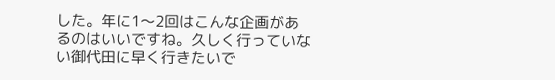した。年に1〜2回はこんな企画があるのはいいですね。久しく行っていない御代田に早く行きたいで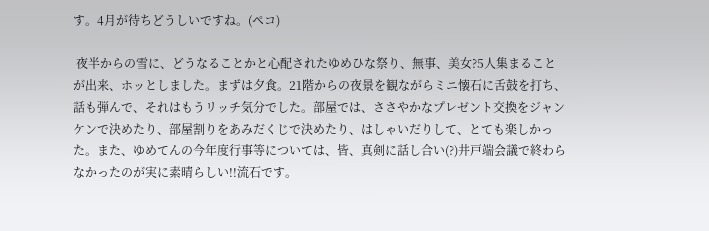す。4月が待ちどうしいですね。(ペコ)

 夜半からの雪に、どうなることかと心配されたゆめひな祭り、無事、美女?5人集まることが出来、ホッとしました。まずは夕食。21階からの夜景を観ながらミニ懐石に舌鼓を打ち、話も弾んで、それはもうリッチ気分でした。部屋では、ささやかなプレゼント交換をジャンケンで決めたり、部屋割りをあみだくじで決めたり、はしゃいだりして、とても楽しかった。また、ゆめてんの今年度行事等については、皆、真剣に話し合い(?)井戸端会議で終わらなかったのが実に素晴らしい!!流石です。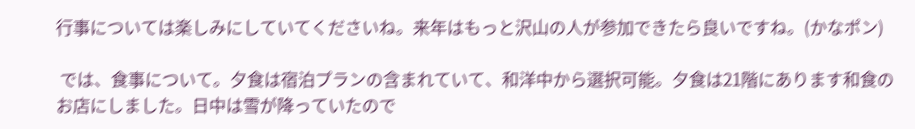行事については楽しみにしていてくださいね。来年はもっと沢山の人が参加できたら良いですね。(かなポン)

 では、食事について。夕食は宿泊プランの含まれていて、和洋中から選択可能。夕食は21階にあります和食のお店にしました。日中は雪が降っていたので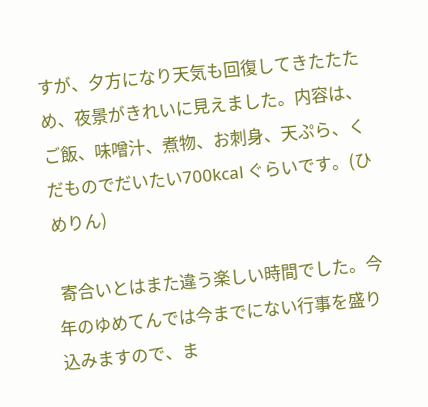すが、夕方になり天気も回復してきたたため、夜景がきれいに見えました。内容は、ご飯、味噌汁、煮物、お刺身、天ぷら、くだものでだいたい700kcal ぐらいです。(ひめりん)

 寄合いとはまた違う楽しい時間でした。今年のゆめてんでは今までにない行事を盛り込みますので、ま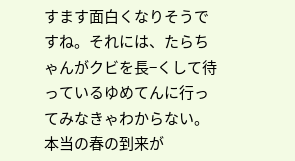すます面白くなりそうですね。それには、たらちゃんがクビを長−くして待っているゆめてんに行ってみなきゃわからない。本当の春の到来が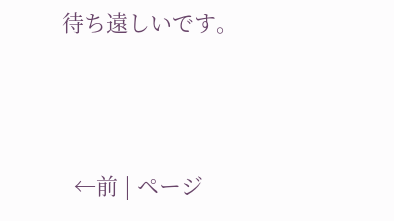待ち遠しいです。





  ←前 | ページ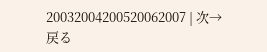20032004200520062007 | 次→
戻る